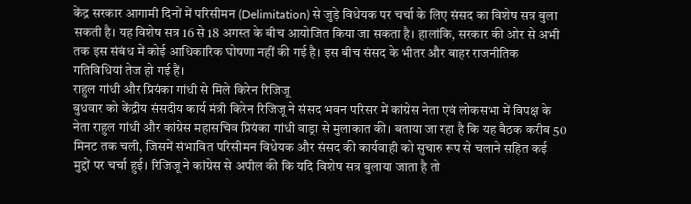केंद्र सरकार आगामी दिनों में परिसीमन (Delimitation) से जुड़े विधेयक पर चर्चा के लिए संसद का विशेष सत्र बुला सकती है। यह विशेष सत्र 16 से 18 अगस्त के बीच आयोजित किया जा सकता है। हालांकि, सरकार की ओर से अभी तक इस संबंध में कोई आधिकारिक घोषणा नहीं की गई है। इस बीच संसद के भीतर और बाहर राजनीतिक गतिविधियां तेज हो गई हैं।
राहुल गांधी और प्रियंका गांधी से मिले किरेन रिजिजू
बुधवार को केंद्रीय संसदीय कार्य मंत्री किरेन रिजिजू ने संसद भवन परिसर में कांग्रेस नेता एवं लोकसभा में विपक्ष के नेता राहुल गांधी और कांग्रेस महासचिव प्रियंका गांधी वाड्रा से मुलाकात की। बताया जा रहा है कि यह बैठक करीब 50 मिनट तक चली, जिसमें संभावित परिसीमन विधेयक और संसद की कार्यवाही को सुचारु रूप से चलाने सहित कई मुद्दों पर चर्चा हुई। रिजिजू ने कांग्रेस से अपील की कि यदि विशेष सत्र बुलाया जाता है तो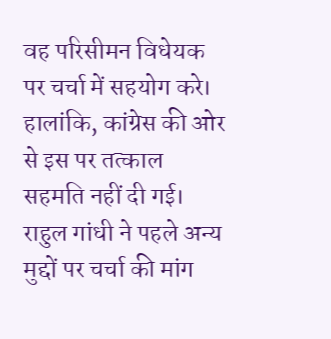वह परिसीमन विधेयक पर चर्चा में सहयोग करे। हालांकि, कांग्रेस की ओर से इस पर तत्काल सहमति नहीं दी गई।
राहुल गांधी ने पहले अन्य मुद्दों पर चर्चा की मांग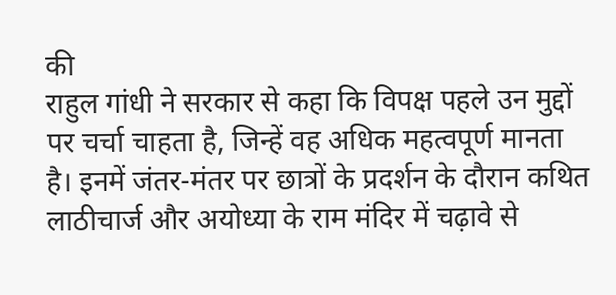की
राहुल गांधी ने सरकार से कहा कि विपक्ष पहले उन मुद्दों पर चर्चा चाहता है, जिन्हें वह अधिक महत्वपूर्ण मानता है। इनमें जंतर-मंतर पर छात्रों के प्रदर्शन के दौरान कथित लाठीचार्ज और अयोध्या के राम मंदिर में चढ़ावे से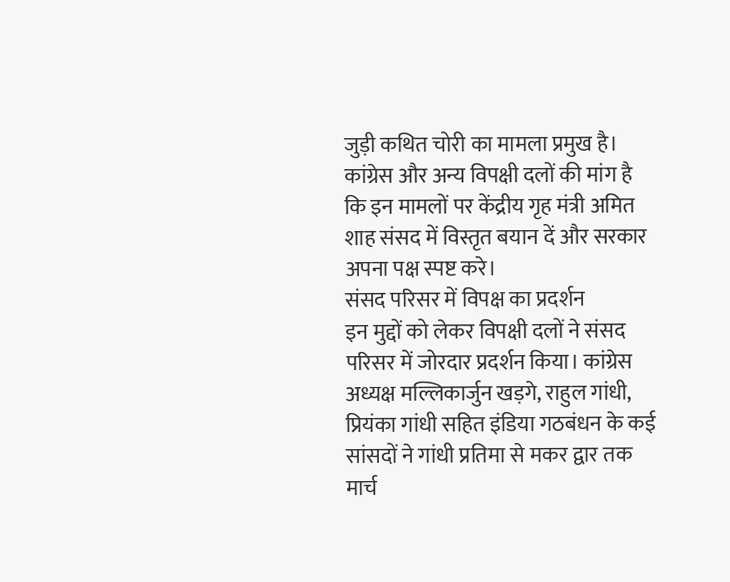जुड़ी कथित चोरी का मामला प्रमुख है। कांग्रेस और अन्य विपक्षी दलों की मांग है कि इन मामलों पर केंद्रीय गृह मंत्री अमित शाह संसद में विस्तृत बयान दें और सरकार अपना पक्ष स्पष्ट करे।
संसद परिसर में विपक्ष का प्रदर्शन
इन मुद्दों को लेकर विपक्षी दलों ने संसद परिसर में जोरदार प्रदर्शन किया। कांग्रेस अध्यक्ष मल्लिकार्जुन खड़गे, राहुल गांधी, प्रियंका गांधी सहित इंडिया गठबंधन के कई सांसदों ने गांधी प्रतिमा से मकर द्वार तक मार्च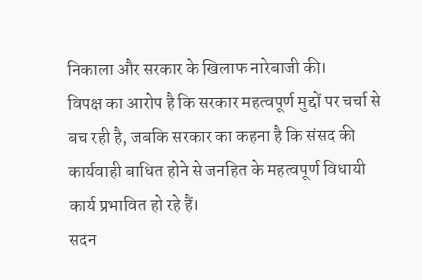निकाला और सरकार के खिलाफ नारेबाजी की।
विपक्ष का आरोप है कि सरकार महत्वपूर्ण मुद्दों पर चर्चा से बच रही है, जबकि सरकार का कहना है कि संसद की कार्यवाही बाधित होने से जनहित के महत्वपूर्ण विधायी कार्य प्रभावित हो रहे हैं।
सदन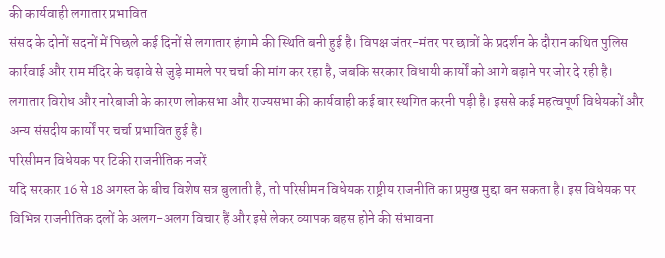की कार्यवाही लगातार प्रभावित
संसद के दोनों सदनों में पिछले कई दिनों से लगातार हंगामे की स्थिति बनी हुई है। विपक्ष जंतर-मंतर पर छात्रों के प्रदर्शन के दौरान कथित पुलिस कार्रवाई और राम मंदिर के चढ़ावे से जुड़े मामले पर चर्चा की मांग कर रहा है, जबकि सरकार विधायी कार्यों को आगे बढ़ाने पर जोर दे रही है।
लगातार विरोध और नारेबाजी के कारण लोकसभा और राज्यसभा की कार्यवाही कई बार स्थगित करनी पड़ी है। इससे कई महत्वपूर्ण विधेयकों और अन्य संसदीय कार्यों पर चर्चा प्रभावित हुई है।
परिसीमन विधेयक पर टिकी राजनीतिक नजरें
यदि सरकार 16 से 18 अगस्त के बीच विशेष सत्र बुलाती है, तो परिसीमन विधेयक राष्ट्रीय राजनीति का प्रमुख मुद्दा बन सकता है। इस विधेयक पर विभिन्न राजनीतिक दलों के अलग-अलग विचार हैं और इसे लेकर व्यापक बहस होने की संभावना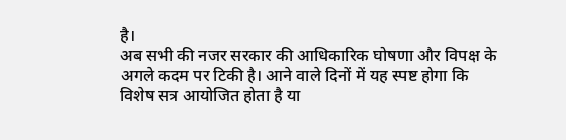है।
अब सभी की नजर सरकार की आधिकारिक घोषणा और विपक्ष के अगले कदम पर टिकी है। आने वाले दिनों में यह स्पष्ट होगा कि विशेष सत्र आयोजित होता है या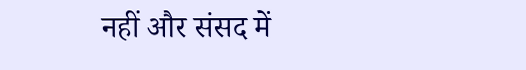नहीं और संसद में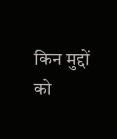किन मुद्दों को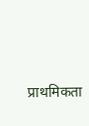प्राथमिकता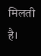मिलती है।